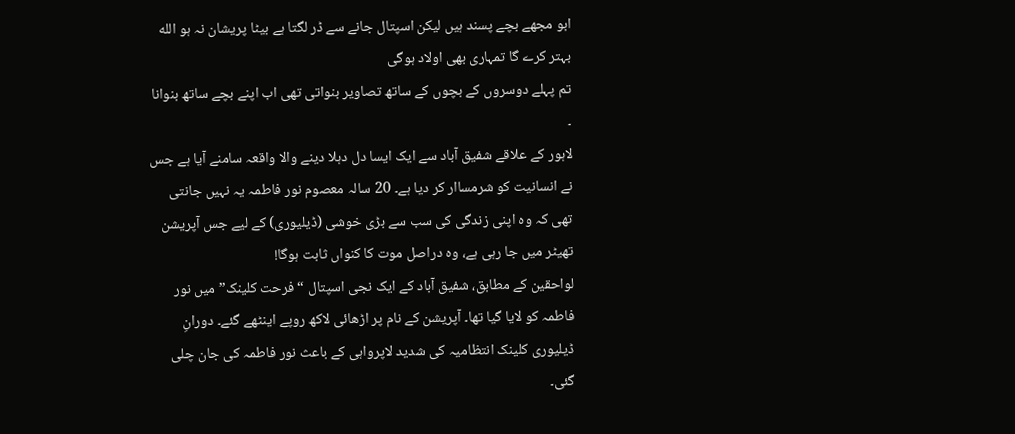ابو مجھے بچے پسند ہیں لیکن اسپتال جانے سے ڈر لگتا ہے بیٹا پریشان نہ ہو الله بہتر کرے گا تمہاری بھی اولاد ہوگی
تم پہلے دوسروں کے بچوں کے ساتھ تصاویر بنواتی تھی اب اپنے بچے ساتھ بنوانا ۔
لاہور کے علاقے شفیق آباد سے ایک ایسا دل دہلا دینے والا واقعہ سامنے آیا ہے جس نے انسانیت کو شرمساار کر دیا ہے۔ 20 سالہ معصوم نور فاطمہ یہ نہیں جانتی تھی کہ وہ اپنی زندگی کی سب سے بڑی خوشی (ڈیلیوری) کے لیے جس آپریشن تھیٹر میں جا رہی ہے، وہ دراصل موت کا کنواں ثابت ہوگا!
لواحقین کے مطابق، شفیق آباد کے ایک نجی اسپتال “فرحت کلینک” میں نور فاطمہ کو لایا گیا تھا۔ آپریشن کے نام پر اڑھائی لاکھ روپے اینٹھے گئے۔ دورانِ ڈیلیوری کلینک انتظامیہ کی شدید لاپرواہی کے باعث نور فاطمہ کی جان چلی گئی۔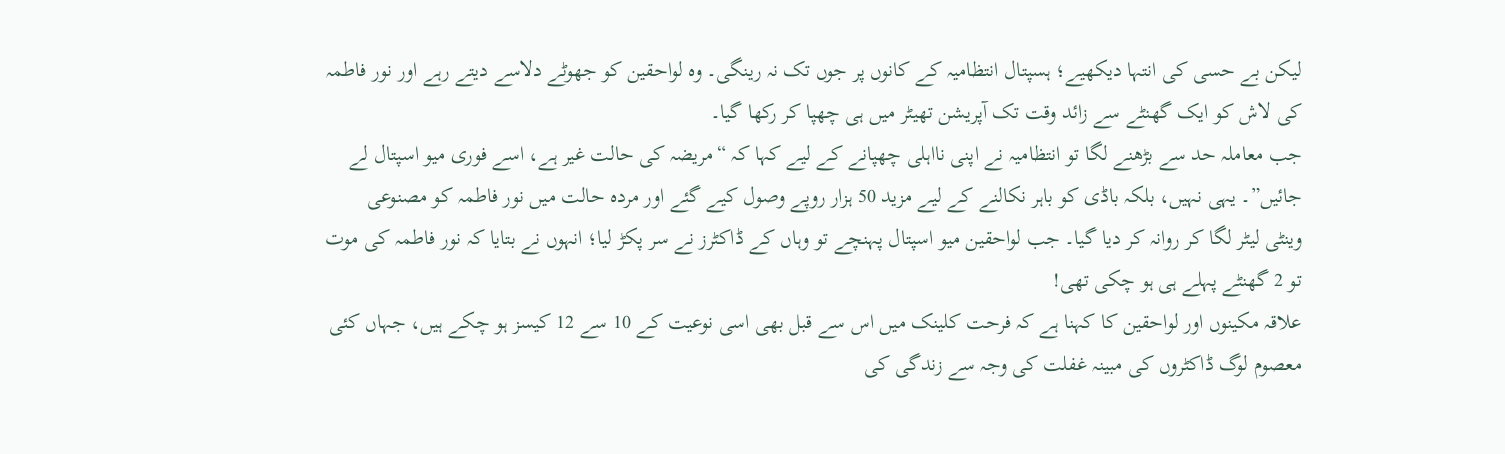لیکن بے حسی کی انتہا دیکھیے؛ ہسپتال انتظامیہ کے کانوں پر جوں تک نہ رینگی۔ وہ لواحقین کو جھوٹے دلاسے دیتے رہے اور نور فاطمہ کی لاش کو ایک گھنٹے سے زائد وقت تک آپریشن تھیٹر میں ہی چھپا کر رکھا گیا۔
جب معاملہ حد سے بڑھنے لگا تو انتظامیہ نے اپنی نااہلی چھپانے کے لیے کہا کہ “مریضہ کی حالت غیر ہے، اسے فوری میو اسپتال لے جائیں”۔ یہی نہیں، بلکہ باڈی کو باہر نکالنے کے لیے مزید 50 ہزار روپے وصول کیے گئے اور مردہ حالت میں نور فاطمہ کو مصنوعی وینٹی لیٹر لگا کر روانہ کر دیا گیا۔ جب لواحقین میو اسپتال پہنچے تو وہاں کے ڈاکٹرز نے سر پکڑ لیا؛ انہوں نے بتایا کہ نور فاطمہ کی موت تو 2 گھنٹے پہلے ہی ہو چکی تھی!
علاقہ مکینوں اور لواحقین کا کہنا ہے کہ فرحت کلینک میں اس سے قبل بھی اسی نوعیت کے 10 سے 12 کیسز ہو چکے ہیں، جہاں کئی معصوم لوگ ڈاکٹروں کی مبینہ غفلت کی وجہ سے زندگی کی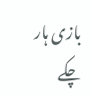بازی ہار چکے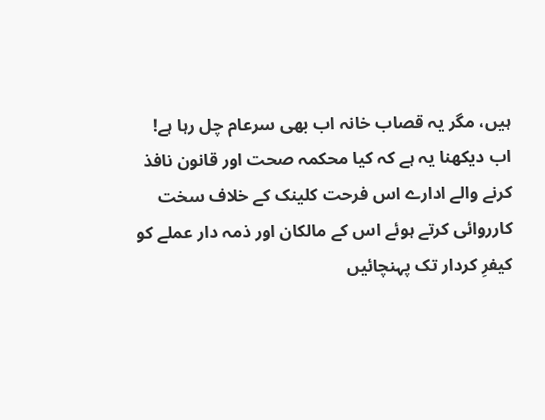ہیں، مگر یہ قصاب خانہ اب بھی سرعام چل رہا ہے!
اب دیکھنا یہ ہے کہ کیا محکمہ صحت اور قانون نافذ کرنے والے ادارے اس فرحت کلینک کے خلاف سخت کارروائی کرتے ہوئے اس کے مالکان اور ذمہ دار عملے کو کیفرِ کردار تک پہنچائیں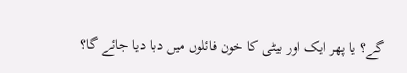گے؟ یا پھر ایک اور بیٹی کا خون فائلوں میں دبا دیا جائے گا؟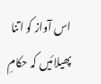اس آواز کو اتنا پھیلائیں کہ حکامِ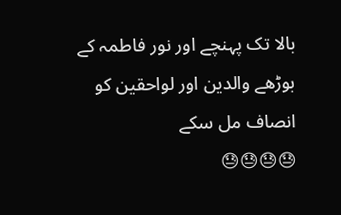بالا تک پہنچے اور نور فاطمہ کے بوڑھے والدین اور لواحقین کو انصاف مل سکے
😓😓😓😓